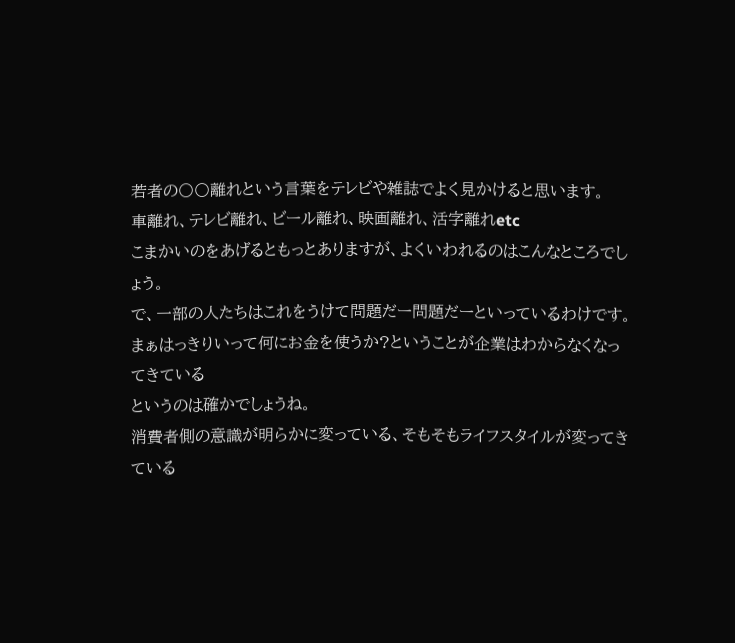若者の〇〇離れという言葉をテレビや雑誌でよく見かけると思います。
車離れ、テレビ離れ、ビール離れ、映画離れ、活字離れetc
こまかいのをあげるともっとありますが、よくいわれるのはこんなところでしょう。
で、一部の人たちはこれをうけて問題だー問題だーといっているわけです。
まぁはっきりいって何にお金を使うか?ということが企業はわからなくなってきている
というのは確かでしょうね。
消費者側の意識が明らかに変っている、そもそもライフスタイルが変ってきている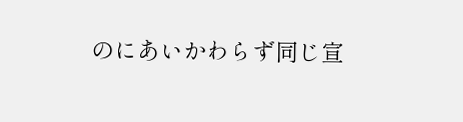のにあいかわらず同じ宣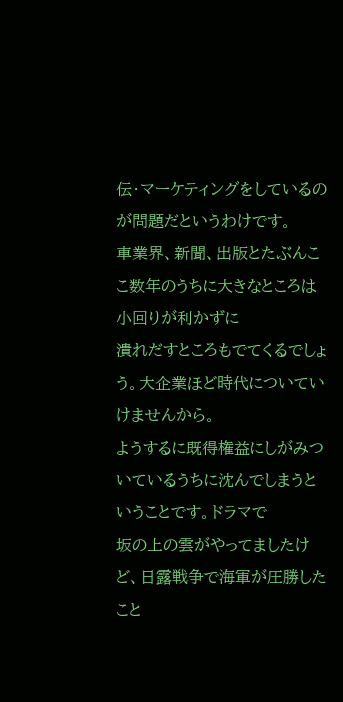伝・マーケティングをしているのが問題だというわけです。
車業界、新聞、出版とたぶんここ数年のうちに大きなところは小回りが利かずに
潰れだすところもでてくるでしょう。大企業ほど時代についていけませんから。
ようするに既得権益にしがみついているうちに沈んでしまうということです。ドラマで
坂の上の雲がやってましたけど、日露戦争で海軍が圧勝したこと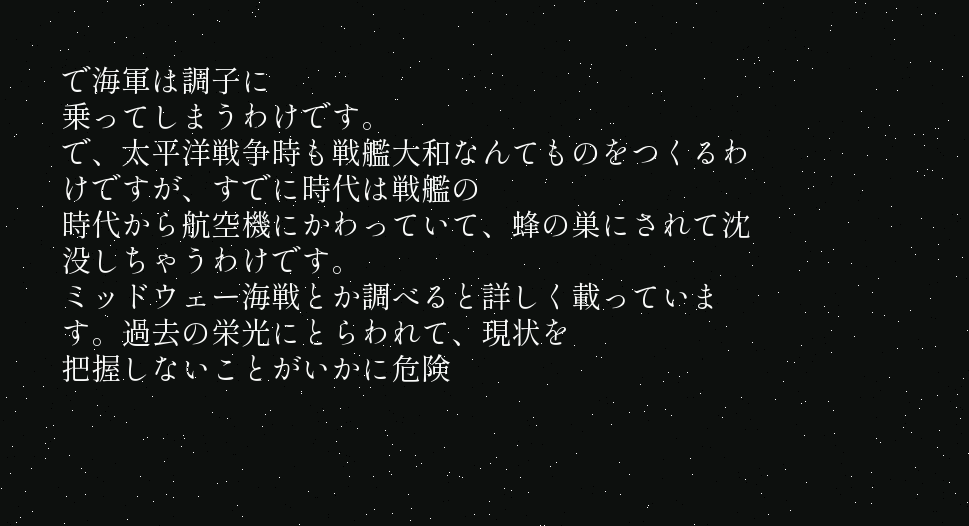で海軍は調子に
乗ってしまうわけです。
で、太平洋戦争時も戦艦大和なんてものをつくるわけですが、すでに時代は戦艦の
時代から航空機にかわっていて、蜂の巣にされて沈没しちゃうわけです。
ミッドウェー海戦とか調べると詳しく載っています。過去の栄光にとらわれて、現状を
把握しないことがいかに危険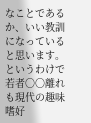なことであるか、いい教訓になっていると思います。
というわけで若者〇〇離れも現代の趣味嗜好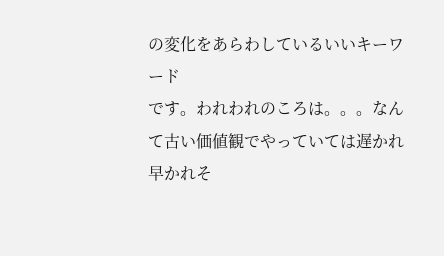の変化をあらわしているいいキーワード
です。われわれのころは。。。なんて古い価値観でやっていては遅かれ早かれそ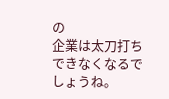の
企業は太刀打ちできなくなるでしょうね。